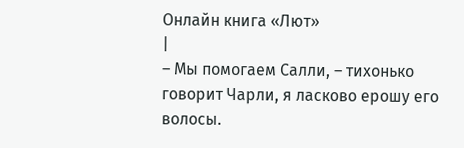Онлайн книга «Лют»
|
– Мы помогаем Салли, – тихонько говорит Чарли, я ласково ерошу его волосы.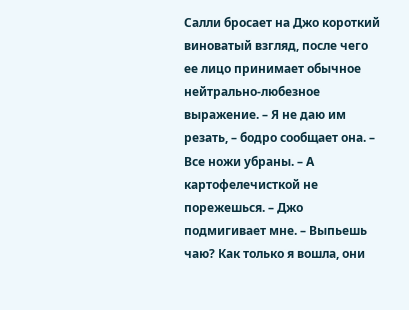Салли бросает на Джо короткий виноватый взгляд, после чего ее лицо принимает обычное нейтрально-любезное выражение. – Я не даю им резать, – бодро сообщает она. – Все ножи убраны. – А картофелечисткой не порежешься. – Джо подмигивает мне. – Выпьешь чаю? Как только я вошла, они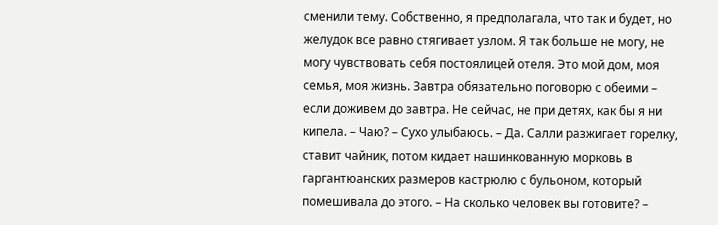сменили тему. Собственно, я предполагала, что так и будет, но желудок все равно стягивает узлом. Я так больше не могу, не могу чувствовать себя постоялицей отеля. Это мой дом, моя семья, моя жизнь. Завтра обязательно поговорю с обеими – если доживем до завтра. Не сейчас, не при детях, как бы я ни кипела. – Чаю? – Сухо улыбаюсь. – Да. Салли разжигает горелку, ставит чайник, потом кидает нашинкованную морковь в гаргантюанских размеров кастрюлю с бульоном, который помешивала до этого. – На сколько человек вы готовите? –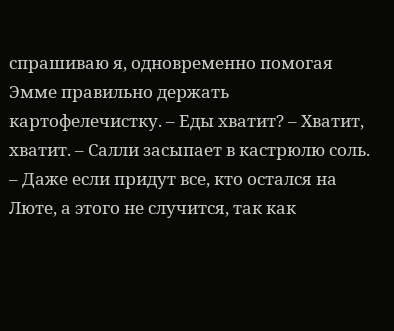спрашиваю я, одновременно помогая Эмме правильно держать картофелечистку. – Еды хватит? – Хватит, хватит. – Салли засыпает в кастрюлю соль. – Даже если придут все, кто остался на Люте, а этого не случится, так как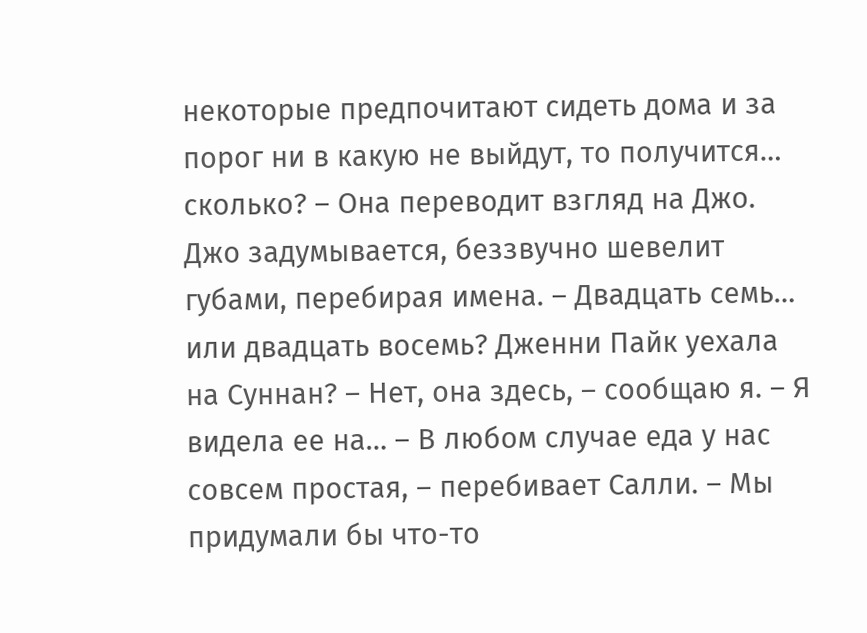некоторые предпочитают сидеть дома и за порог ни в какую не выйдут, то получится… сколько? – Она переводит взгляд на Джо. Джо задумывается, беззвучно шевелит губами, перебирая имена. – Двадцать семь… или двадцать восемь? Дженни Пайк уехала на Суннан? – Нет, она здесь, – сообщаю я. – Я видела ее на… – В любом случае еда у нас совсем простая, – перебивает Салли. – Мы придумали бы что-то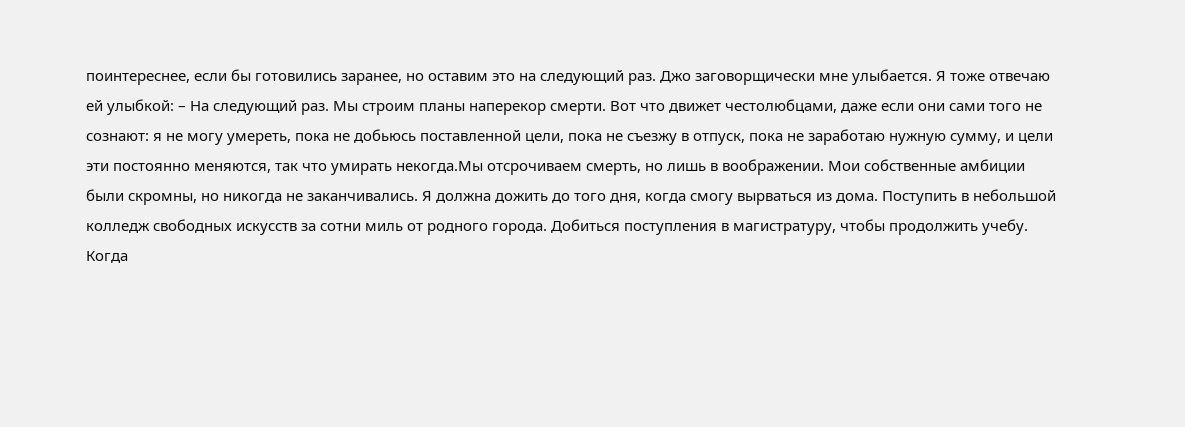поинтереснее, если бы готовились заранее, но оставим это на следующий раз. Джо заговорщически мне улыбается. Я тоже отвечаю ей улыбкой: – На следующий раз. Мы строим планы наперекор смерти. Вот что движет честолюбцами, даже если они сами того не сознают: я не могу умереть, пока не добьюсь поставленной цели, пока не съезжу в отпуск, пока не заработаю нужную сумму, и цели эти постоянно меняются, так что умирать некогда.Мы отсрочиваем смерть, но лишь в воображении. Мои собственные амбиции были скромны, но никогда не заканчивались. Я должна дожить до того дня, когда смогу вырваться из дома. Поступить в небольшой колледж свободных искусств за сотни миль от родного города. Добиться поступления в магистратуру, чтобы продолжить учебу. Когда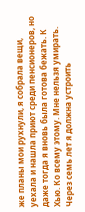же планы мои рухнули, я собрала вещи, уехала и нашла приют среди пенсионеров, но даже тогда я вновь была готова бежать. К Хью. Ко всему этому. Мне нельзя умирать. Через семь лет я должна устроить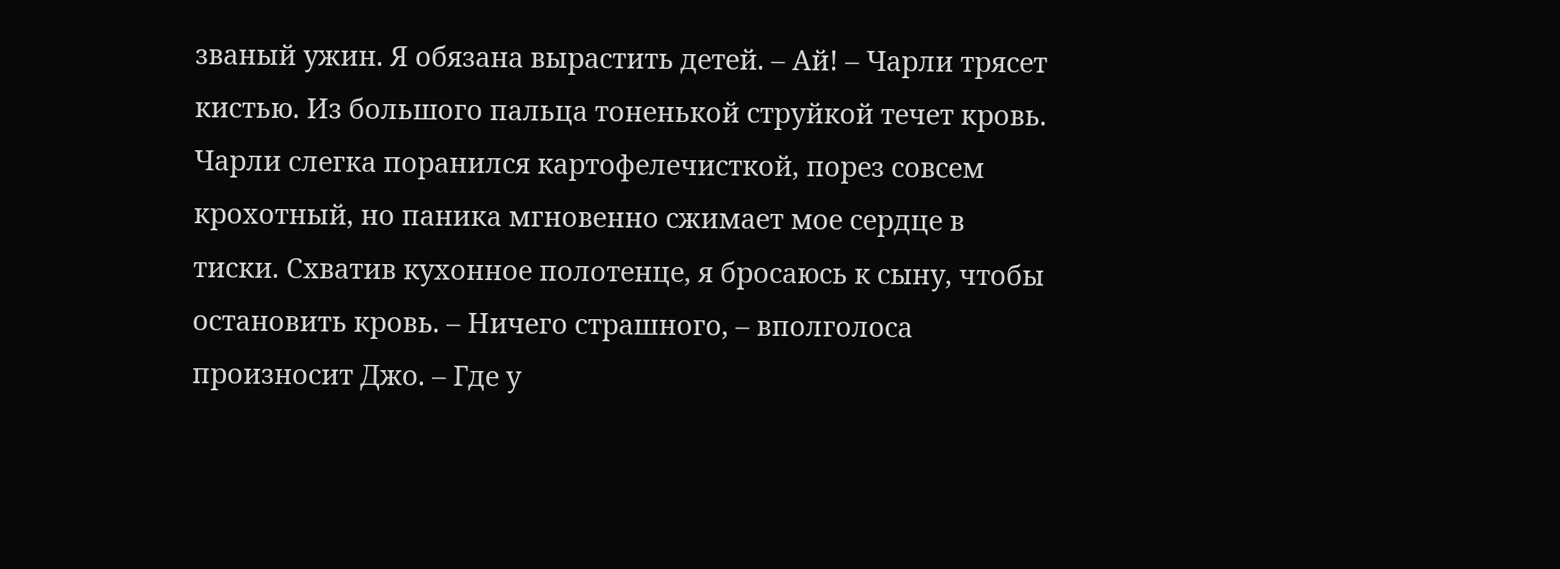званый ужин. Я обязана вырастить детей. – Ай! – Чарли трясет кистью. Из большого пальца тоненькой струйкой течет кровь. Чарли слегка поранился картофелечисткой, порез совсем крохотный, но паника мгновенно сжимает мое сердце в тиски. Схватив кухонное полотенце, я бросаюсь к сыну, чтобы остановить кровь. – Ничего страшного, – вполголоса произносит Джо. – Где у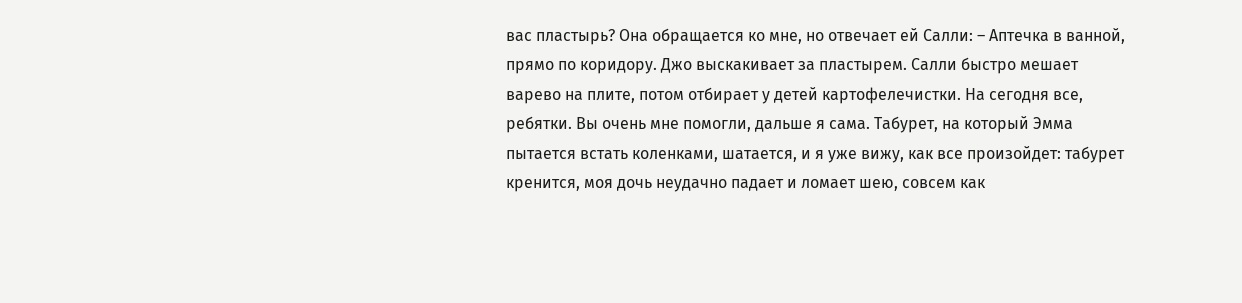вас пластырь? Она обращается ко мне, но отвечает ей Салли: – Аптечка в ванной, прямо по коридору. Джо выскакивает за пластырем. Салли быстро мешает варево на плите, потом отбирает у детей картофелечистки. На сегодня все, ребятки. Вы очень мне помогли, дальше я сама. Табурет, на который Эмма пытается встать коленками, шатается, и я уже вижу, как все произойдет: табурет кренится, моя дочь неудачно падает и ломает шею, совсем как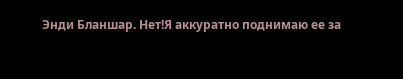Энди Бланшар. Нет!Я аккуратно поднимаю ее за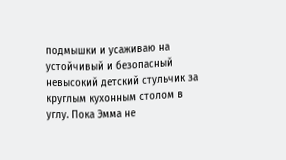подмышки и усаживаю на устойчивый и безопасный невысокий детский стульчик за круглым кухонным столом в углу. Пока Эмма не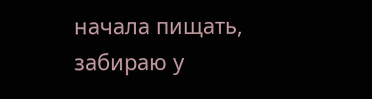начала пищать, забираю у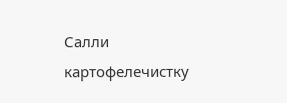Салли картофелечистку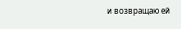и возвращаю ей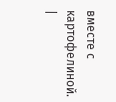вместе с картофелиной. |